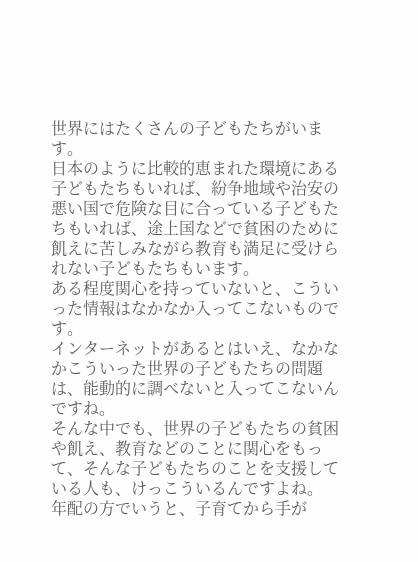世界にはたくさんの子どもたちがいます。
日本のように比較的恵まれた環境にある子どもたちもいれば、紛争地域や治安の悪い国で危険な目に合っている子どもたちもいれば、途上国などで貧困のために飢えに苦しみながら教育も満足に受けられない子どもたちもいます。
ある程度関心を持っていないと、こういった情報はなかなか入ってこないものです。
インターネットがあるとはいえ、なかなかこういった世界の子どもたちの問題は、能動的に調べないと入ってこないんですね。
そんな中でも、世界の子どもたちの貧困や飢え、教育などのことに関心をもって、そんな子どもたちのことを支援している人も、けっこういるんですよね。
年配の方でいうと、子育てから手が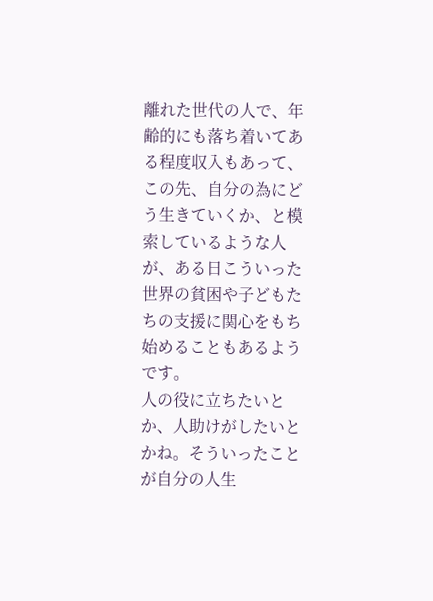離れた世代の人で、年齢的にも落ち着いてある程度収入もあって、この先、自分の為にどう生きていくか、と模索しているような人が、ある日こういった世界の貧困や子どもたちの支援に関心をもち始めることもあるようです。
人の役に立ちたいとか、人助けがしたいとかね。そういったことが自分の人生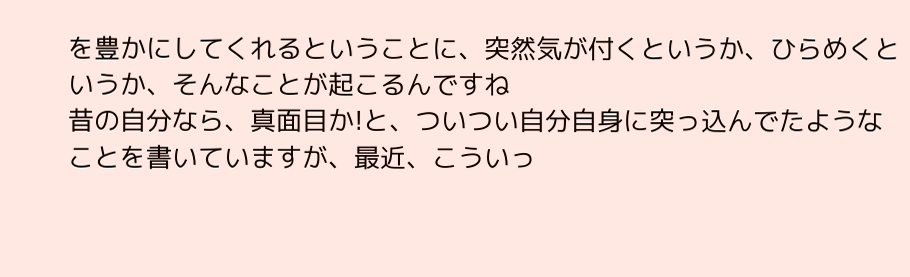を豊かにしてくれるということに、突然気が付くというか、ひらめくというか、そんなことが起こるんですね
昔の自分なら、真面目か!と、ついつい自分自身に突っ込んでたようなことを書いていますが、最近、こういっ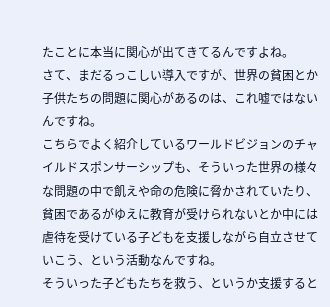たことに本当に関心が出てきてるんですよね。
さて、まだるっこしい導入ですが、世界の貧困とか子供たちの問題に関心があるのは、これ嘘ではないんですね。
こちらでよく紹介しているワールドビジョンのチャイルドスポンサーシップも、そういった世界の様々な問題の中で飢えや命の危険に脅かされていたり、貧困であるがゆえに教育が受けられないとか中には虐待を受けている子どもを支援しながら自立させていこう、という活動なんですね。
そういった子どもたちを救う、というか支援すると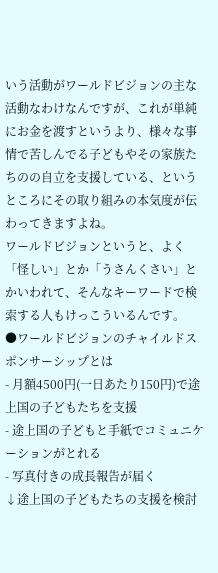いう活動がワールドビジョンの主な活動なわけなんですが、これが単純にお金を渡すというより、様々な事情で苦しんでる子どもやその家族たちのの自立を支援している、というところにその取り組みの本気度が伝わってきますよね。
ワールドビジョンというと、よく「怪しい」とか「うさんくさい」とかいわれて、そんなキーワードで検索する人もけっこういるんです。
●ワールドビジョンのチャイルドスポンサーシップとは
- 月額4500円(一日あたり150円)で途上国の子どもたちを支援
- 途上国の子どもと手紙でコミュニケーションがとれる
- 写真付きの成長報告が届く
↓途上国の子どもたちの支援を検討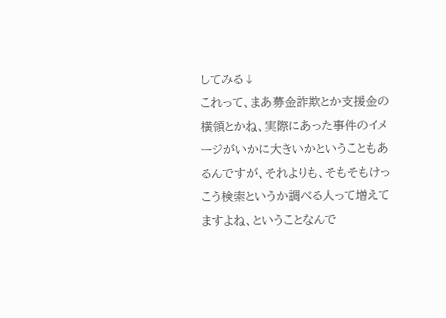してみる↓
これって、まあ募金詐欺とか支援金の横領とかね、実際にあった事件のイメージがいかに大きいかということもあるんですが、それよりも、そもそもけっこう検索というか調べる人って増えてますよね、ということなんで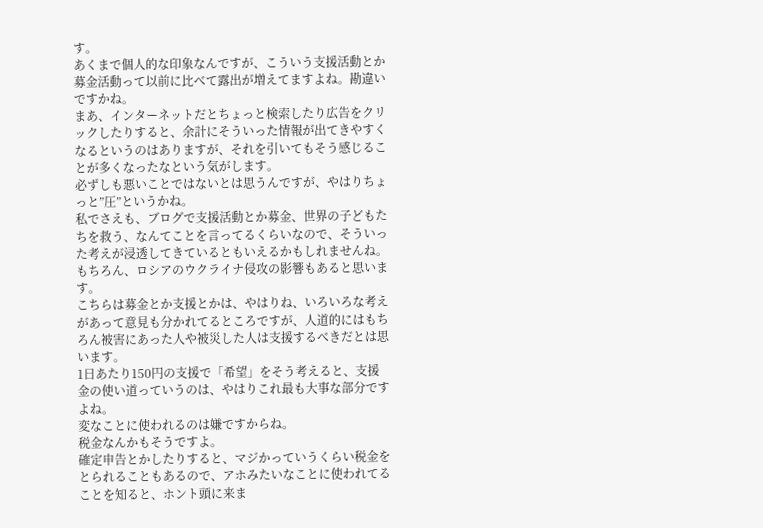す。
あくまで個人的な印象なんですが、こういう支援活動とか募金活動って以前に比べて露出が増えてますよね。勘違いですかね。
まあ、インターネットだとちょっと検索したり広告をクリックしたりすると、余計にそういった情報が出てきやすくなるというのはありますが、それを引いてもそう感じることが多くなったなという気がします。
必ずしも悪いことではないとは思うんですが、やはりちょっと”圧”というかね。
私でさえも、ブログで支援活動とか募金、世界の子どもたちを救う、なんてことを言ってるくらいなので、そういった考えが浸透してきているともいえるかもしれませんね。
もちろん、ロシアのウクライナ侵攻の影響もあると思います。
こちらは募金とか支援とかは、やはりね、いろいろな考えがあって意見も分かれてるところですが、人道的にはもちろん被害にあった人や被災した人は支援するべきだとは思います。
1日あたり150円の支援で「希望」をそう考えると、支援金の使い道っていうのは、やはりこれ最も大事な部分ですよね。
変なことに使われるのは嫌ですからね。
税金なんかもそうですよ。
確定申告とかしたりすると、マジかっていうくらい税金をとられることもあるので、アホみたいなことに使われてることを知ると、ホント頭に来ま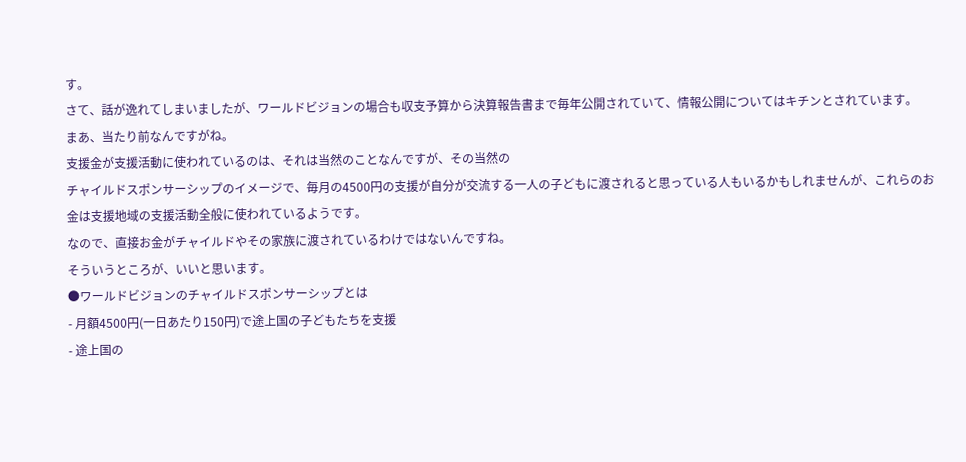す。
さて、話が逸れてしまいましたが、ワールドビジョンの場合も収支予算から決算報告書まで毎年公開されていて、情報公開についてはキチンとされています。
まあ、当たり前なんですがね。
支援金が支援活動に使われているのは、それは当然のことなんですが、その当然の
チャイルドスポンサーシップのイメージで、毎月の4500円の支援が自分が交流する一人の子どもに渡されると思っている人もいるかもしれませんが、これらのお金は支援地域の支援活動全般に使われているようです。
なので、直接お金がチャイルドやその家族に渡されているわけではないんですね。
そういうところが、いいと思います。
●ワールドビジョンのチャイルドスポンサーシップとは
- 月額4500円(一日あたり150円)で途上国の子どもたちを支援
- 途上国の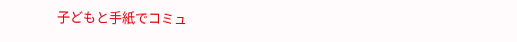子どもと手紙でコミュ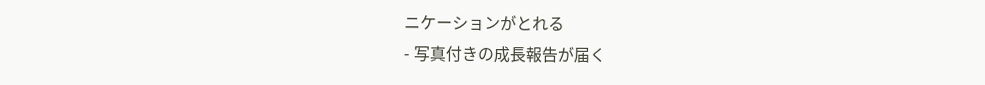ニケーションがとれる
- 写真付きの成長報告が届く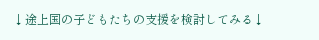↓途上国の子どもたちの支援を検討してみる↓